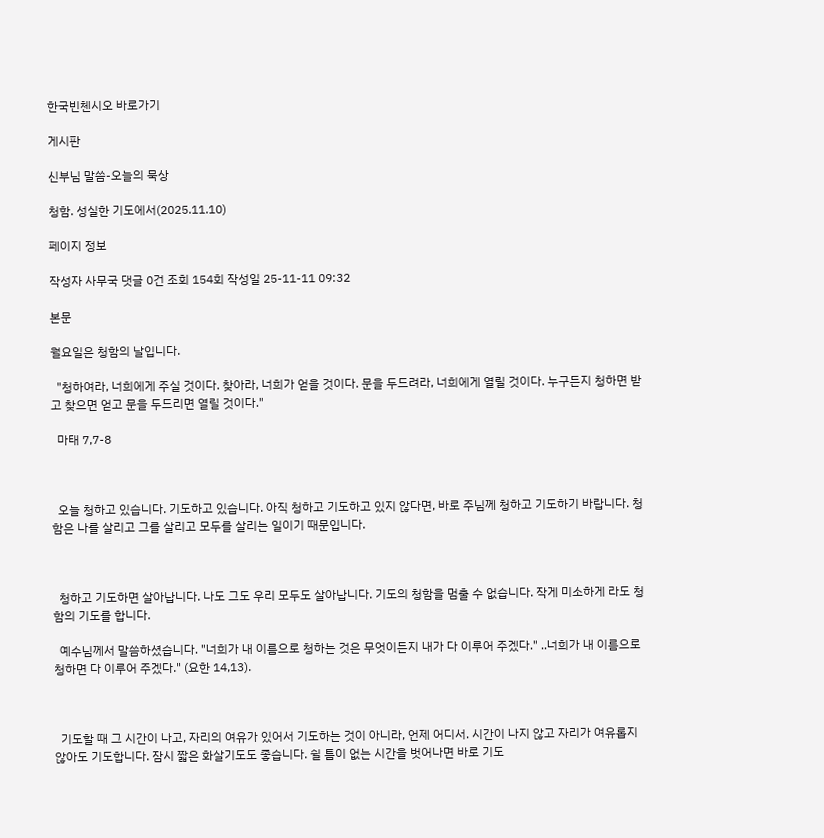한국빈첸시오 바로가기

게시판

신부님 말씀-오늘의 묵상

청함. 성실한 기도에서(2025.11.10)

페이지 정보

작성자 사무국 댓글 0건 조회 154회 작성일 25-11-11 09:32

본문

월요일은 청함의 날입니다.

  "청하여라, 너희에게 주실 것이다. 찾아라, 너희가 얻을 것이다. 문을 두드려라, 너희에게 열릴 것이다. 누구든지 청하면 받고 찾으면 얻고 문을 두드리면 열릴 것이다."

  마태 7,7-8



  오늘 청하고 있습니다. 기도하고 있습니다. 아직 청하고 기도하고 있지 않다면, 바로 주님께 청하고 기도하기 바랍니다. 청함은 나를 살리고 그를 살리고 모두를 살리는 일이기 때문입니다.



  청하고 기도하면 살아납니다. 나도 그도 우리 모두도 살아납니다. 기도의 청함을 멈출 수 없습니다. 작게 미소하게 라도 청함의 기도를 합니다.

  예수님께서 말씀하셨습니다. "너희가 내 이름으로 청하는 것은 무엇이든지 내가 다 이루어 주겠다." ..너희가 내 이름으로 청하면 다 이루어 주겠다." (요한 14,13).



  기도할 때 그 시간이 나고, 자리의 여유가 있어서 기도하는 것이 아니라, 언제 어디서. 시간이 나지 않고 자리가 여유롭지 않아도 기도합니다. 잠시 짧은 화살기도도 좋습니다. 쉴 틈이 없는 시간을 벗어나면 바로 기도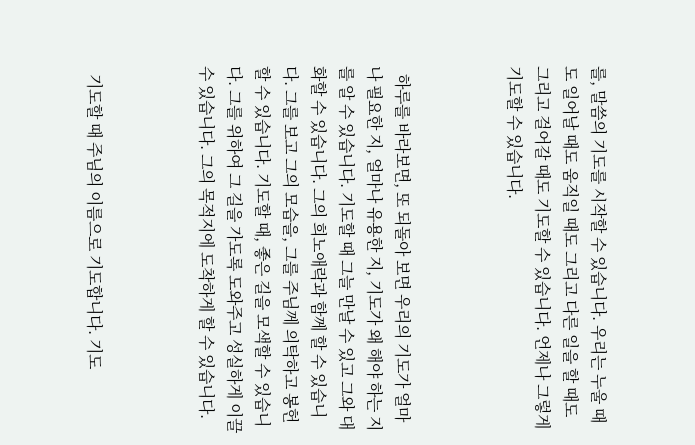를, 말씀의 기도를 시작할 수 있습니다. 우리는 누울 때도 일어날 때도 움직일 때도 그리고 다른 일을 할 때도 그리고 걸어갈 때도 기도할 수 있습니다. 언제나 그렇게 기도할 수 있습니다.



  하루를 바라보면, 또 되돌아 보면 우리의 기도가 얼마나 필요한 지, 얼마나 유용한 지, 기도가 왜 해야 하는 지를 알 수 있습니다. 기도할 때 그늘 만날 수 있고 그와 대화할 수 있습니다. 그의 희노애락과 함께 할 수 있습니다. 그를 보고 그의 모습을, 그를 주님께 의탁하고 봉헌할 수 있습니다. 기도할 때, 좋은 길을 모색할 수 있습니다. 그를 위하여 그 길을 가도록 도와주고 성실하게 이끌 수 있습니다. 그의 목적지에 도착하게 할 수 있습니다.



  기도할 때 주님의 이름으로 기도합니다. 기도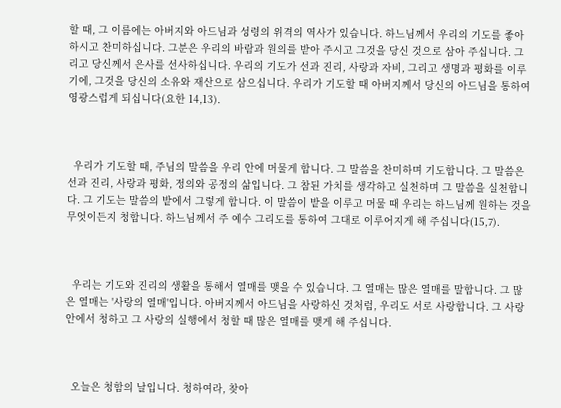할 때, 그 이름에는 아버지와 아드님과 성령의 위격의 역사가 있습니다. 하느님께서 우리의 기도를 좋아하시고 찬미하십니다. 그분은 우리의 바람과 원의를 받아 주시고 그것을 당신 것으로 삼아 주십니다. 그리고 당신께서 은사를 선사하십니다. 우리의 기도가 선과 진리, 사랑과 자비, 그리고 생명과 평화를 이루기에, 그것을 당신의 소유와 재산으로 삼으십니다. 우리가 기도할 때 아버지께서 당신의 아드님을 통하여 영광스럽게 되십니다(요한 14,13).



  우리가 기도할 때, 주님의 말씀을 우리 안에 머물게 합니다. 그 말씀을 찬미하며 기도합니다. 그 말씀은 선과 진리, 사랑과 평화, 정의와 공정의 삶입니다. 그 참된 가치를 생각하고 실천하며 그 말씀을 실천합니다. 그 기도는 말씀의 밭에서 그렇게 합니다. 이 말씀이 밭을 이루고 머물 때 우리는 하느님께 원하는 것을 무엇이든지 청합니다. 하느님께서 주 예수 그리도를 통하여 그대로 이루어지게 해 주십니다(15,7).



  우리는 기도와 진리의 생활을 통해서 열매를 맺을 수 있습니다. 그 열매는 많은 열매를 말합니다. 그 많은 열매는 '사랑의 열매'입니다. 아버지께서 아드님을 사랑하신 것처럼, 우리도 서로 사랑합니다. 그 사랑 안에서 청하고 그 사랑의 실행에서 청할 때 많은 열매를 맺게 해 주십니다.



  오늘은 청함의 날입니다. 청하여라, 찾아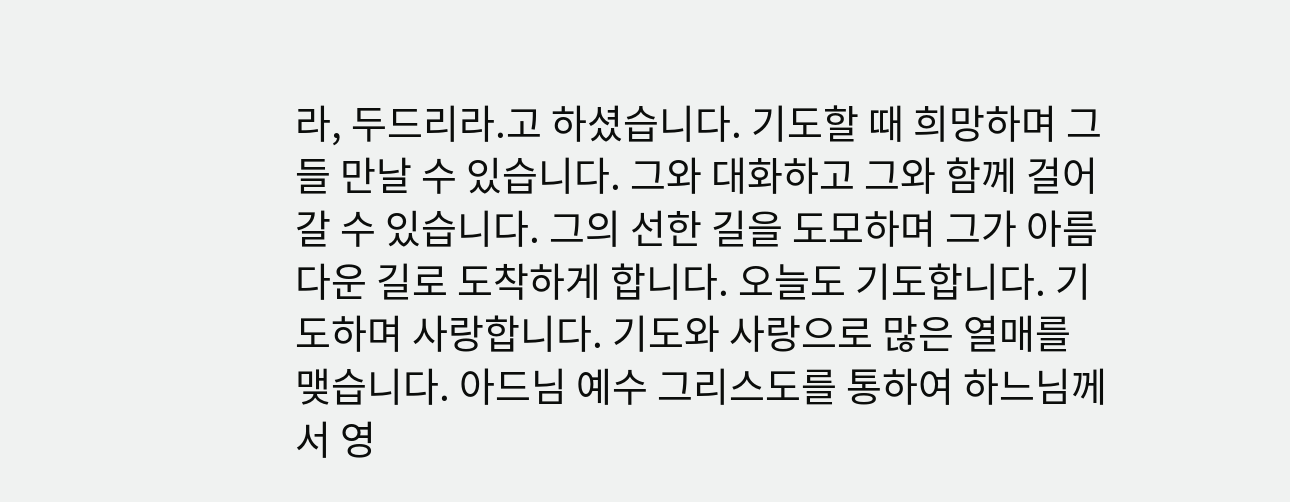라, 두드리라.고 하셨습니다. 기도할 때 희망하며 그들 만날 수 있습니다. 그와 대화하고 그와 함께 걸어갈 수 있습니다. 그의 선한 길을 도모하며 그가 아름다운 길로 도착하게 합니다. 오늘도 기도합니다. 기도하며 사랑합니다. 기도와 사랑으로 많은 열매를 맺습니다. 아드님 예수 그리스도를 통하여 하느님께서 영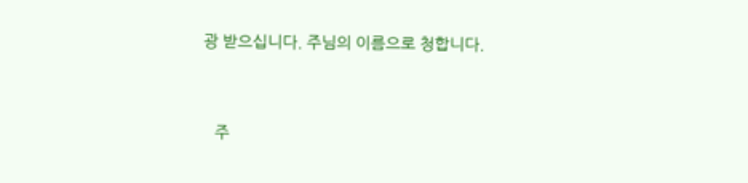광 받으십니다. 주님의 이름으로 청합니다.



   주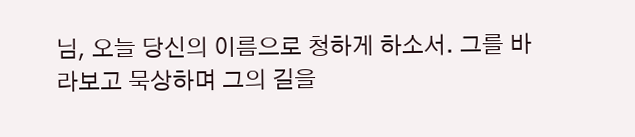님, 오늘 당신의 이름으로 청하게 하소서. 그를 바라보고 묵상하며 그의 길을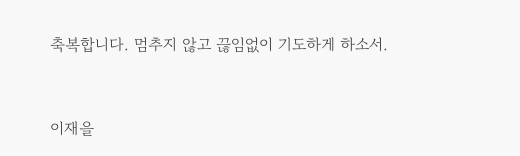축복합니다. 멈추지 않고 끊임없이 기도하게 하소서.



이재을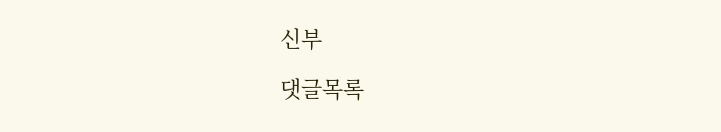신부

댓글목록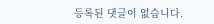등록된 댓글이 없습니다.